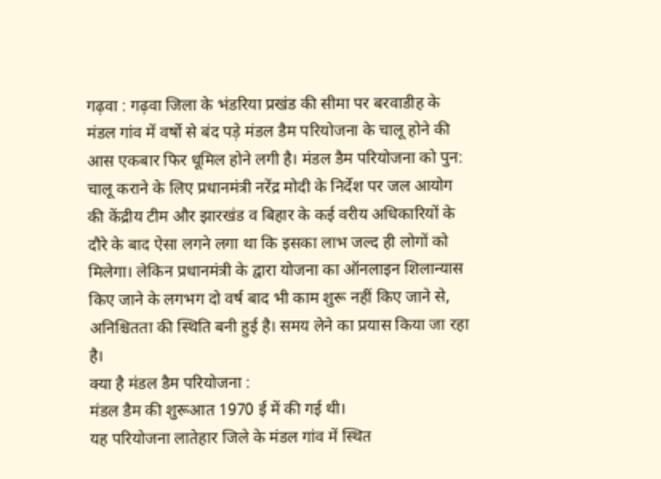गढ़वा : गढ़वा जिला के भंडरिया प्रखंड की सीमा पर बरवाडीह के मंडल गांव में वर्षो से बंद पड़े मंडल डैम परियोजना के चालू होने की आस एकबार फिर धूमिल होने लगी है। मंडल डैम परियोजना को पुन: चालू कराने के लिए प्रधानमंत्री नरेंद्र मोदी के निर्देश पर जल आयोग की केंद्रीय टीम और झारखंड व बिहार के कई वरीय अधिकारियों के दौरे के बाद ऐसा लगने लगा था कि इसका लाभ जल्द ही लोगों को मिलेगा। लेकिन प्रधानमंत्री के द्वारा योजना का ऑनलाइन शिलान्यास किए जाने के लगभग दो वर्ष बाद भी काम शुरू नहीं किए जाने से, अनिश्चितता की स्थिति बनी हुई है। समय लेने का प्रयास किया जा रहा है।
क्या है मंडल डैम परियोजना :
मंडल डैम की शुरूआत 1970 ई में की गई थी।
यह परियोजना लातेहार जिले के मंडल गांव में स्थित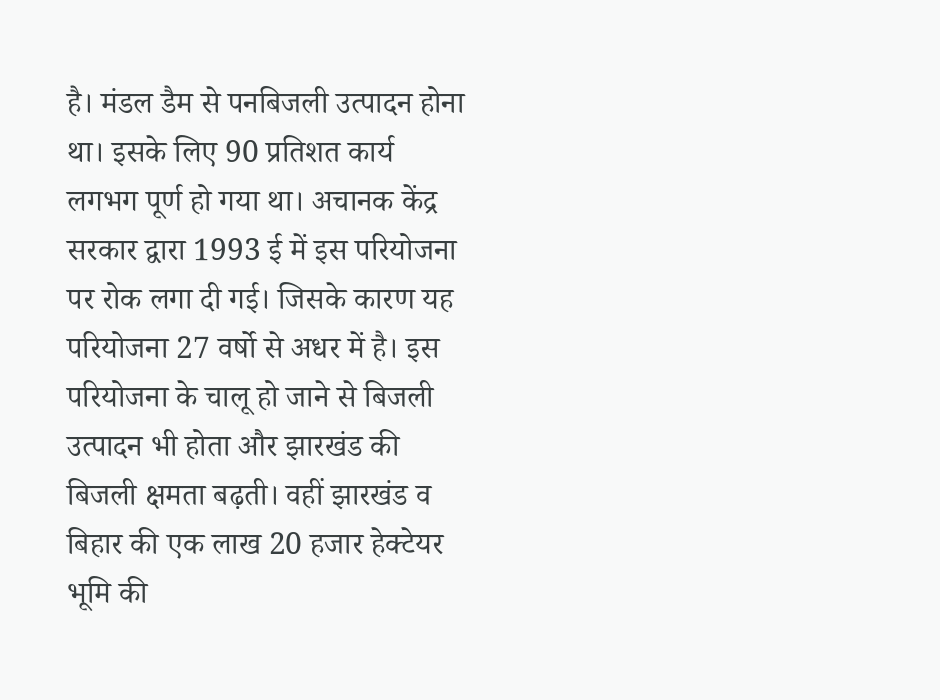है। मंडल डैम से पनबिजली उत्पादन होना था। इसके लिए 90 प्रतिशत कार्य लगभग पूर्ण हो गया था। अचानक केंद्र सरकार द्वारा 1993 ई में इस परियोजना पर रोक लगा दी गई। जिसके कारण यह परियोजना 27 वर्षो से अधर में है। इस परियोजना के चालू हो जाने से बिजली उत्पादन भी होता और झारखंड की बिजली क्षमता बढ़ती। वहीं झारखंड व बिहार की एक लाख 20 हजार हेक्टेयर भूमि की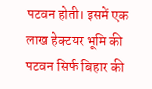पटवन होती। इसमें एक लाख हेक्टयर भूमि की पटवन सिर्फ बिहार की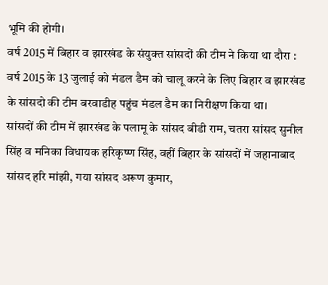भूमि की होगी।
वर्ष 2015 में बिहार व झारखंड के संयुक्त सांसदों की टीम ने किया था दौरा :
वर्ष 2015 के 13 जुलाई को मंडल डैम को चालू करने के लिए बिहार व झारखंड के सांसदो की टीम बरवाडीह पहुंच मंडल डैम का निरीक्षण किया था।
सांसदों की टीम में झारखंड के पलामू के सांसद बीडी राम, चतरा सांसद सुनील सिंह व मनिका विधायक हरिकृष्ण सिंह, वहीं बिहार के सांसदों में जहानाबाद सांसद हरि मांझी, गया सांसद अरूण कुमार,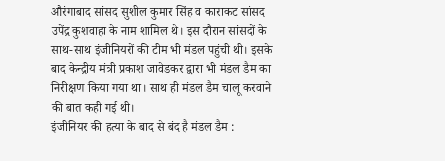औरंगाबाद सांसद सुशील कुमार सिंह व काराकट सांसद उपेंद्र कुशवाहा के नाम शामिल थे। इस दौरान सांसदों के साथ-साथ इंजीनियरों की टीम भी मंडल पहुंची थी। इसके बाद केन्द्रीय मंत्री प्रकाश जावेडकर द्वारा भी मंडल डैम का निरीक्षण किया गया था। साथ ही मंडल डैम चालू करवाने की बात कही गई थी।
इंजीनियर की हत्या के बाद से बंद है मंडल डैम :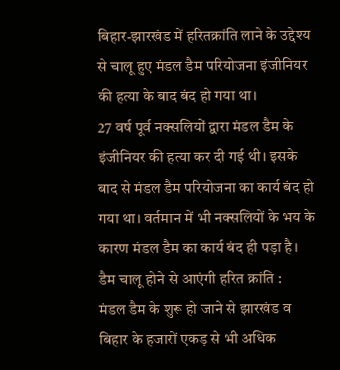बिहार-झारखंड में हरितक्रांति लाने के उद्देश्य से चालू हुए मंडल डैम परियोजना इंजीनियर की हत्या के बाद बंद हो गया था।
27 वर्ष पूर्व नक्सलियों द्वारा मंडल डैम के इंजीनियर की हत्या कर दी गई थी। इसके बाद से मंडल डैम परियोजना का कार्य बंद हो गया था। वर्तमान में भी नक्सलियों के भय के कारण मंडल डैम का कार्य बंद ही पड़ा है।
डैम चालू होने से आएंगी हरित क्रांति :
मंडल डैम के शुरू हो जाने से झारखंड व बिहार के हजारों एकड़ से भी अधिक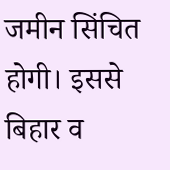जमीन सिंचित होगी। इससे बिहार व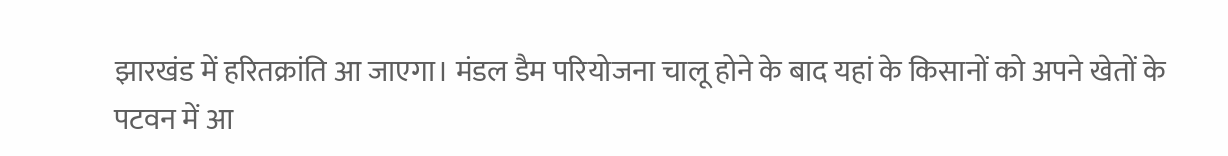झारखंड में हरितक्रांति आ जाएगा। मंडल डैम परियोजना चालू होने के बाद यहां के किसानों को अपने खेतों के पटवन में आ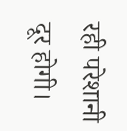रही परेशानी दूर होगी।